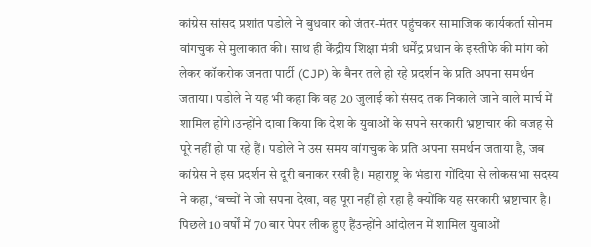कांग्रेस सांसद प्रशांत पडोले ने बुधवार को जंतर-मंतर पहुंचकर सामाजिक कार्यकर्ता सोनम वांगचुक से मुलाकात की। साथ ही केंद्रीय शिक्षा मंत्री धर्मेंद्र प्रधान के इस्तीफे की मांग को लेकर कॉकरोक जनता पार्टी (CJP) के बैनर तले हो रहे प्रदर्शन के प्रति अपना समर्थन जताया। पडोले ने यह भी कहा कि वह 20 जुलाई को संसद तक निकाले जाने वाले मार्च में शामिल होंगे।उन्होंने दावा किया कि देश के युवाओं के सपने सरकारी भ्रष्टाचार की वजह से पूरे नहीं हो पा रहे हैं। पडोले ने उस समय वांगचुक के प्रति अपना समर्थन जताया है, जब कांग्रेस ने इस प्रदर्शन से दूरी बनाकर रखी है। महाराष्ट्र के भंडारा गोंदिया से लोकसभा सदस्य ने कहा, ‘बच्चों ने जो सपना देखा, वह पूरा नहीं हो रहा है क्योंकि यह सरकारी भ्रष्टाचार है। पिछले 10 वर्षों में 70 बार पेपर लीक हुए हैंउन्होंने आंदोलन में शामिल युवाओं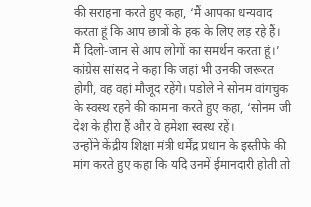की सराहना करते हुए कहा, ‘मैं आपका धन्यवाद करता हूं कि आप छात्रों के हक के लिए लड़ रहे हैं। मैं दिलो-जान से आप लोगों का समर्थन करता हूं।’ कांग्रेस सांसद ने कहा कि जहां भी उनकी जरूरत होगी, वह वहां मौजूद रहेंगे। पडोले ने सोनम वांगचुक के स्वस्थ रहने की कामना करते हुए कहा, ‘सोनम जी देश के हीरा हैं और वे हमेशा स्वस्थ रहें।
उन्होंने केंद्रीय शिक्षा मंत्री धर्मेंद्र प्रधान के इस्तीफे की मांग करते हुए कहा कि यदि उनमें ईमानदारी होती तो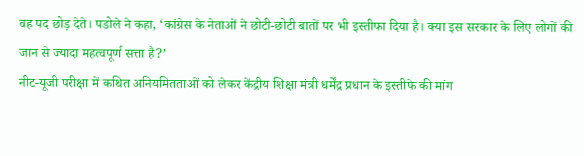वह पद छोड़ देते। पडोले ने कहा, ‘कांग्रेस के नेताओं ने छोटी-छोटी बातों पर भी इस्तीफा दिया है। क्या इस सरकार के लिए लोगों की जान से ज्यादा महत्वपूर्ण सत्ता है?’
नीट-यूजी परीक्षा में कथित अनियमितताओं को लेकर केंद्रीय शिक्षा मंत्री धर्मेंद्र प्रधान के इस्तीफे की मांग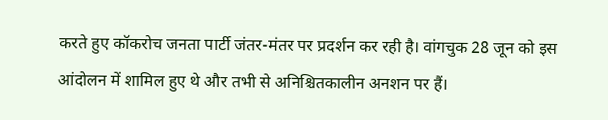करते हुए कॉकरोच जनता पार्टी जंतर-मंतर पर प्रदर्शन कर रही है। वांगचुक 28 जून को इस आंदोलन में शामिल हुए थे और तभी से अनिश्चितकालीन अनशन पर हैं।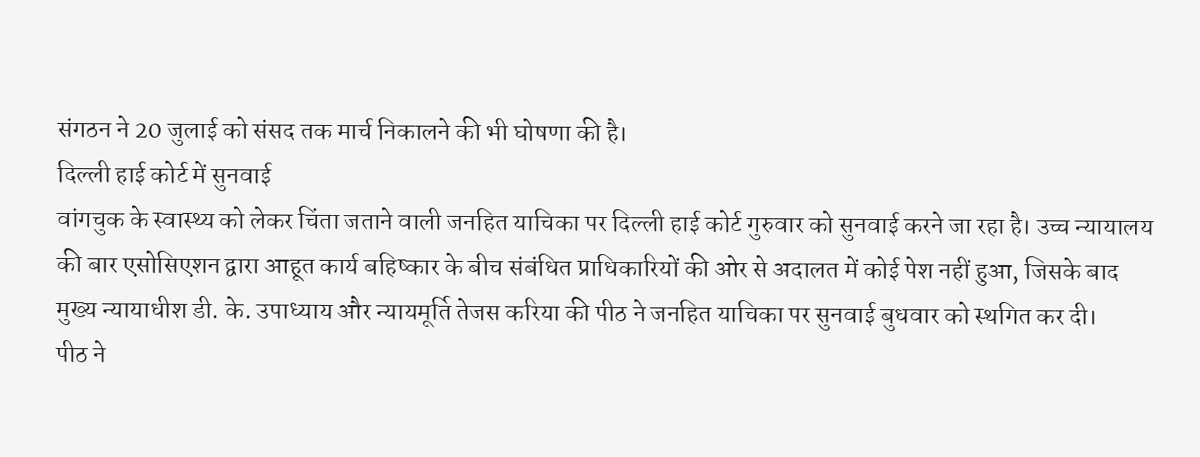संगठन ने 20 जुलाई को संसद तक मार्च निकालने की भी घोषणा की है।
दिल्ली हाई कोर्ट में सुनवाई
वांगचुक के स्वास्थ्य को लेकर चिंता जताने वाली जनहित याचिका पर दिल्ली हाई कोर्ट गुरुवार को सुनवाई करने जा रहा है। उच्च न्यायालय की बार एसोसिएशन द्वारा आहूत कार्य बहिष्कार के बीच संबंधित प्राधिकारियों की ओर से अदालत में कोई पेश नहीं हुआ, जिसके बाद मुख्य न्यायाधीश डी. के. उपाध्याय और न्यायमूर्ति तेजस करिया की पीठ ने जनहित याचिका पर सुनवाई बुधवार को स्थगित कर दी।
पीठ ने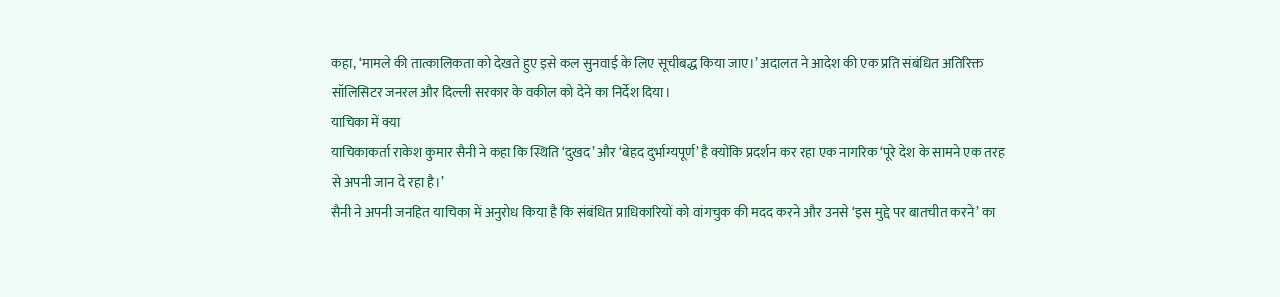कहा, ‘मामले की तात्कालिकता को देखते हुए इसे कल सुनवाई के लिए सूचीबद्ध किया जाए।’ अदालत ने आदेश की एक प्रति संबंधित अतिरिक्त सॉलिसिटर जनरल और दिल्ली सरकार के वकील को देने का निर्देश दिया।
याचिका में क्या
याचिकाकर्ता राकेश कुमार सैनी ने कहा कि स्थिति ‘दुखद’ और ‘बेहद दुर्भाग्यपूर्ण’ है क्योंकि प्रदर्शन कर रहा एक नागरिक ‘पूरे देश के सामने एक तरह से अपनी जान दे रहा है।’
सैनी ने अपनी जनहित याचिका में अनुरोध किया है कि संबंधित प्राधिकारियों को वांगचुक की मदद करने और उनसे ‘इस मुद्दे पर बातचीत करने’ का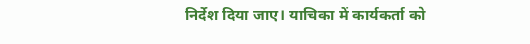निर्देश दिया जाए। याचिका में कार्यकर्ता को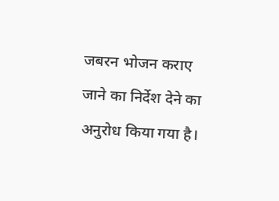जबरन भोजन कराए जाने का निर्देश देने का अनुरोध किया गया है।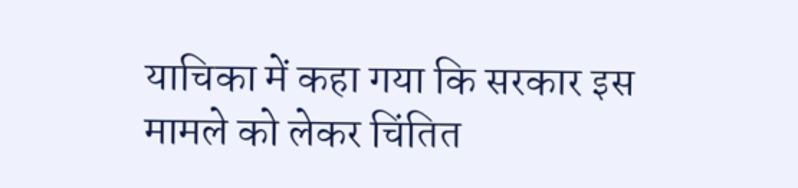याचिका में कहा गया कि सरकार इस मामले को लेकर चिंतित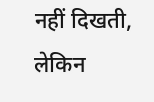नहीं दिखती, लेकिन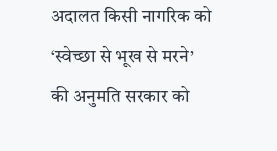अदालत किसी नागरिक को ‘स्वेच्छा से भूख से मरने’ की अनुमति सरकार को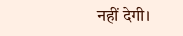नहीं देगी।